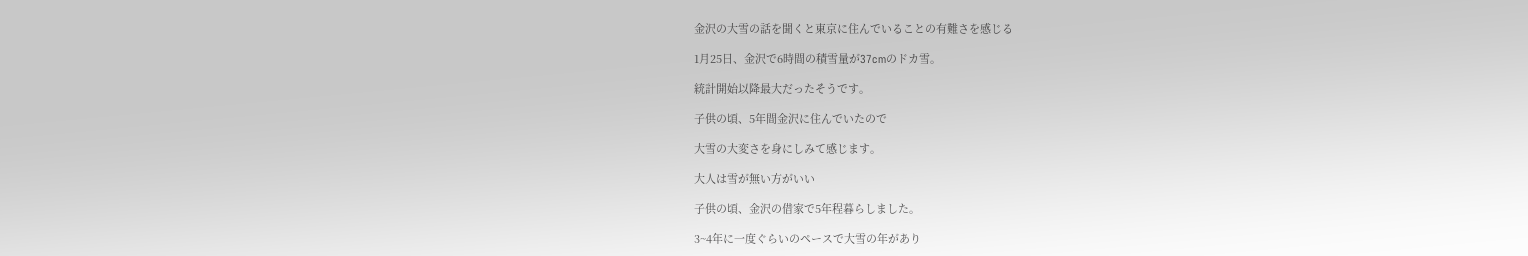金沢の大雪の話を聞くと東京に住んでいることの有難さを感じる

1月25日、金沢で6時間の積雪量が37cmのドカ雪。

統計開始以降最大だったそうです。

子供の頃、5年間金沢に住んでいたので

大雪の大変さを身にしみて感じます。

大人は雪が無い方がいい

子供の頃、金沢の借家で5年程暮らしました。

3~4年に一度ぐらいのペースで大雪の年があり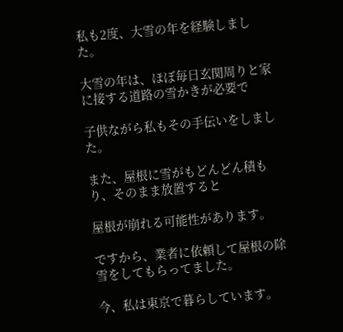私も2度、大雪の年を経験しました。

大雪の年は、ほぼ毎日玄関周りと家に接する道路の雪かきが必要で

子供ながら私もその手伝いをしました。

また、屋根に雪がもどんどん積もり、そのまま放置すると

屋根が崩れる可能性があります。

ですから、業者に依頼して屋根の除雪をしてもらってました。

今、私は東京で暮らしています。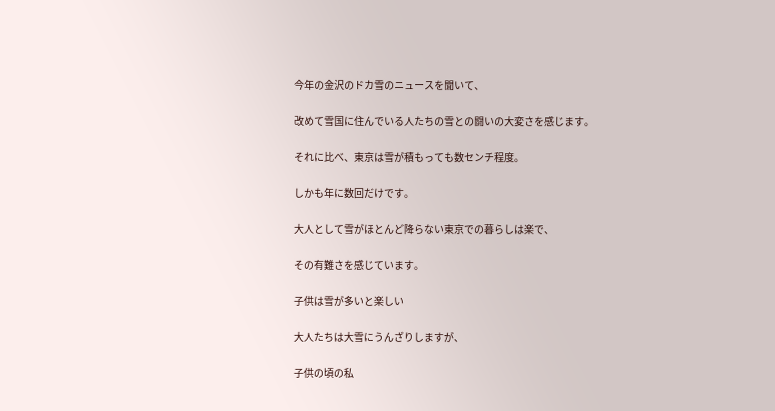今年の金沢のドカ雪のニュースを聞いて、

改めて雪国に住んでいる人たちの雪との闘いの大変さを感じます。

それに比べ、東京は雪が積もっても数センチ程度。

しかも年に数回だけです。

大人として雪がほとんど降らない東京での暮らしは楽で、

その有難さを感じています。

子供は雪が多いと楽しい

大人たちは大雪にうんざりしますが、

子供の頃の私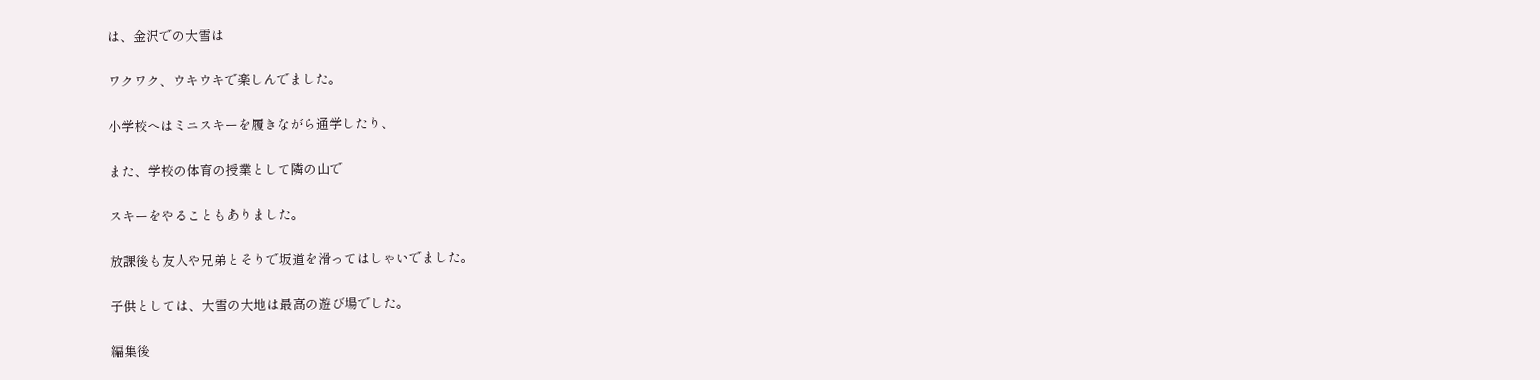は、金沢での大雪は

ワクワク、ウキウキで楽しんでました。

小学校へはミニスキーを履きながら通学したり、

また、学校の体育の授業として隣の山で

スキーをやることもありました。

放課後も友人や兄弟とそりで坂道を滑ってはしゃいでました。

子供としては、大雪の大地は最高の遊び場でした。

編集後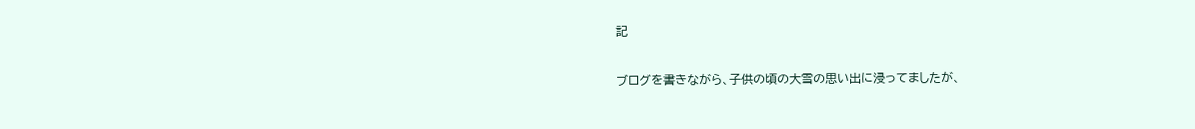記

ブログを書きながら、子供の頃の大雪の思い出に浸ってましたが、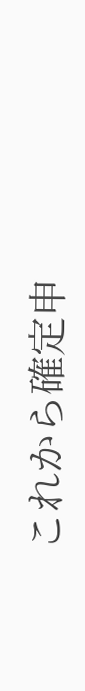これから確定申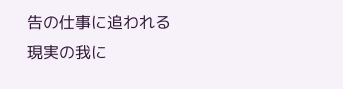告の仕事に追われる現実の我に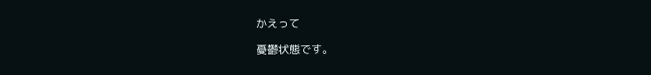かえって

憂鬱状態です。